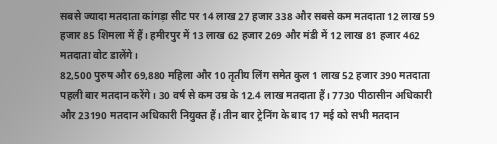सबसे ज्यादा मतदाता कांगड़ा सीट पर 14 लाख 27 हजार 338 और सबसे कम मतदाता 12 लाख 59 हजार 85 शिमला में हैं। हमीरपुर में 13 लाख 62 हजार 269 और मंडी में 12 लाख 81 हजार 462 मतदाता वोट डालेंगे।
82,500 पुरुष और 69,880 महिला और 10 तृतीय लिंग समेत कुल 1 लाख 52 हजार 390 मतदाता पहली बार मतदान करेंगे। 30 वर्ष से कम उम्र के 12.4 लाख मतदाता हैं। 7730 पीठासीन अधिकारी और 23190 मतदान अधिकारी नियुक्त हैं। तीन बार ट्रेनिंग के बाद 17 मई को सभी मतदान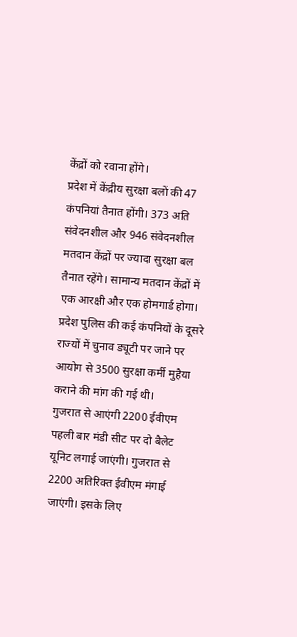केंद्रों को रवाना होंगे।
प्रदेश में केंद्रीय सुरक्षा बलों की 47 कंपनियां तैनात होंगी। 373 अति संवेदनशील और 946 संवेदनशील मतदान केंद्रों पर ज्यादा सुरक्षा बल तैनात रहेंगे। सामान्य मतदान केंद्रों में एक आरक्षी और एक होमगार्ड होगा। प्रदेश पुलिस की कई कंपनियों के दूसरे राज्यों में चुनाव ड्यूटी पर जाने पर आयोग से 3500 सुरक्षा कर्मी मुहैया कराने की मांग की गई थी।
गुजरात से आएंगी 2200 ईवीएम
पहली बार मंडी सीट पर दो बैलेट यूनिट लगाई जाएंगी। गुजरात से 2200 अतिरिक्त ईवीएम मंगाई जाएंगी। इसके लिए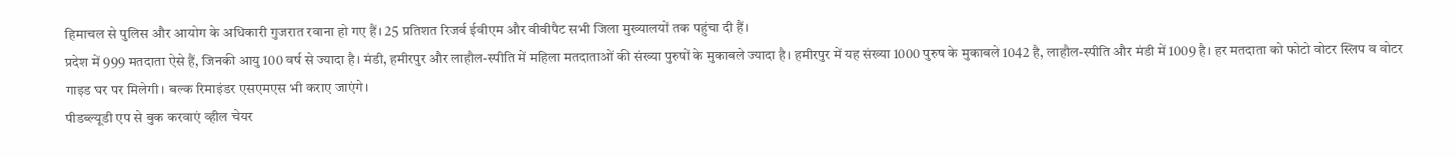हिमाचल से पुलिस और आयोग के अधिकारी गुजरात रवाना हो गए हैं। 25 प्रतिशत रिजर्व ईवीएम और वीवीपैट सभी जिला मुख्यालयों तक पहुंचा दी हैं।
प्रदेश में 999 मतदाता ऐसे हैं, जिनकी आयु 100 वर्ष से ज्यादा है। मंडी, हमीरपुर और लाहौल-स्पीति में महिला मतदाताओं की संख्या पुरुषों के मुकाबले ज्यादा है। हमीरपुर में यह संख्या 1000 पुरुष के मुकाबले 1042 है, लाहौल-स्पीति और मंडी में 1009 है। हर मतदाता को फोटो वोटर स्लिप व वोटर गाइड घर पर मिलेगी। बल्क रिमाइंडर एसएमएस भी कराए जाएंगे।
पीडब्ल्यूडी एप से बुक करवाएं व्हील चेयर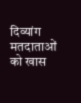दिव्यांग मतदाताओं को खास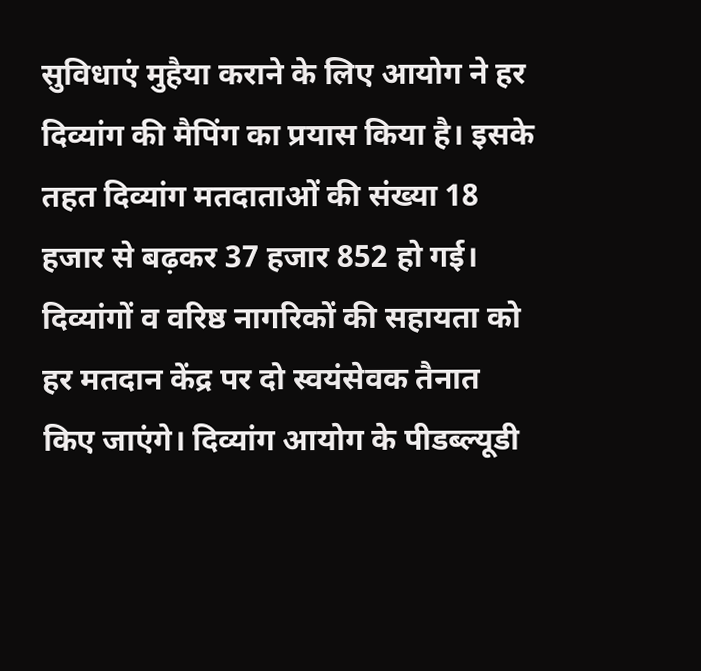सुविधाएं मुहैया कराने के लिए आयोग ने हर दिव्यांग की मैपिंग का प्रयास किया है। इसके तहत दिव्यांग मतदाताओं की संख्या 18 हजार से बढ़कर 37 हजार 852 हो गई। दिव्यांगों व वरिष्ठ नागरिकों की सहायता को हर मतदान केंद्र पर दो स्वयंसेवक तैनात किए जाएंगे। दिव्यांग आयोग के पीडब्ल्यूडी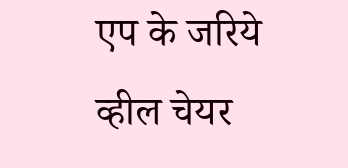एप के जरिये व्हील चेयर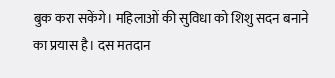बुक करा सकेंगे। महिलाओं की सुविधा को शिशु सदन बनाने का प्रयास है। दस मतदान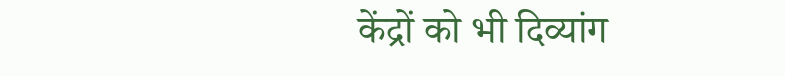केंद्रों को भी दिव्यांग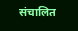संचालित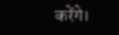करेंगे।